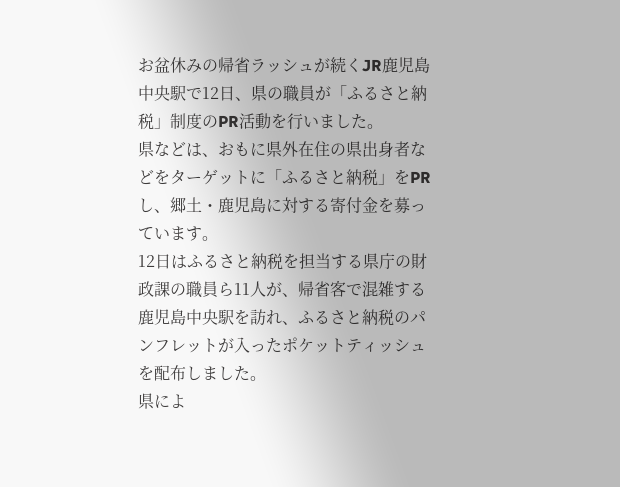お盆休みの帰省ラッシュが続くJR鹿児島中央駅で12日、県の職員が「ふるさと納税」制度のPR活動を行いました。
県などは、おもに県外在住の県出身者などをターゲットに「ふるさと納税」をPRし、郷土・鹿児島に対する寄付金を募っています。
12日はふるさと納税を担当する県庁の財政課の職員ら11人が、帰省客で混雑する鹿児島中央駅を訪れ、ふるさと納税のパンフレットが入ったポケットティッシュを配布しました。
県によ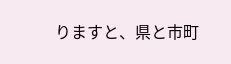りますと、県と市町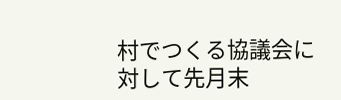村でつくる協議会に対して先月末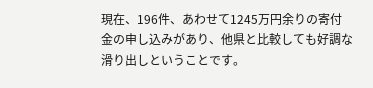現在、196件、あわせて1245万円余りの寄付金の申し込みがあり、他県と比較しても好調な滑り出しということです。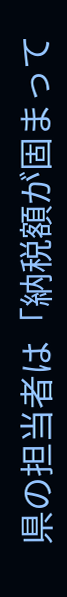県の担当者は「納税額が固まって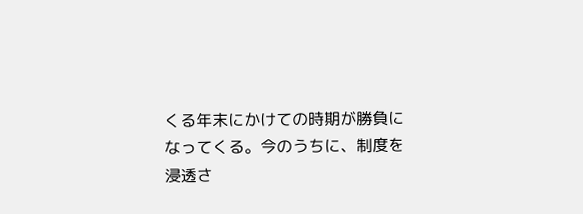くる年末にかけての時期が勝負になってくる。今のうちに、制度を浸透さ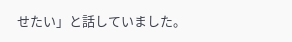せたい」と話していました。